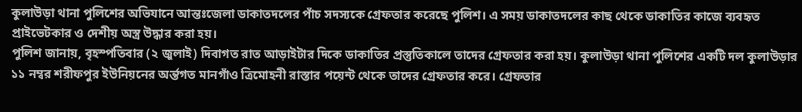কুলাউড়া থানা পুলিশের অভিযানে আন্তঃজেলা ডাকাতদলের পাঁচ সদস্যকে গ্রেফতার করেছে পুলিশ। এ সময় ডাকাতদলের কাছ থেকে ডাকাতির কাজে ব্যবহৃত প্রাইভেটকার ও দেশীয় অস্ত্র উদ্ধার করা হয়।
পুলিশ জানায়, বৃহস্পতিবার (২ জুলাই) দিবাগত রাত আড়াইটার দিকে ডাকাতির প্রস্তুতিকালে তাদের গ্রেফতার করা হয়। কুলাউড়া থানা পুলিশের একটি দল কুলাউড়ার ১১ নম্বর শরীফপুর ইউনিয়নের অর্ন্তগত মানগাঁও ত্রিমোহনী রাস্তার পয়েন্ট থেকে তাদের গ্রেফতার করে। গ্রেফতার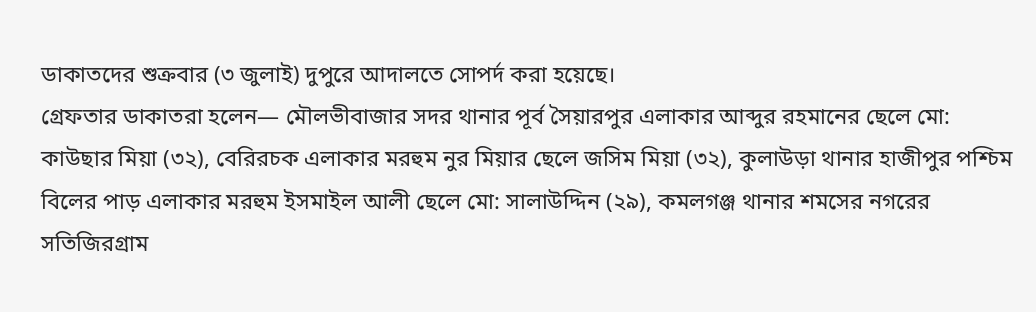ডাকাতদের শুক্রবার (৩ জুলাই) দুপুরে আদালতে সোপর্দ করা হয়েছে।
গ্রেফতার ডাকাতরা হলেন— মৌলভীবাজার সদর থানার পূর্ব সৈয়ারপুর এলাকার আব্দুর রহমানের ছেলে মো: কাউছার মিয়া (৩২), বেরিরচক এলাকার মরহুম নুর মিয়ার ছেলে জসিম মিয়া (৩২), কুলাউড়া থানার হাজীপুর পশ্চিম বিলের পাড় এলাকার মরহুম ইসমাইল আলী ছেলে মো: সালাউদ্দিন (২৯), কমলগঞ্জ থানার শমসের নগরের সতিজিরগ্রাম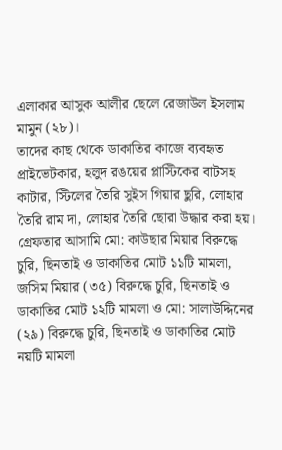এলাকার আসুক আলীর ছেলে রেজাউল ইসলাম মামুন (২৮)।
তাদের কাছ থেকে ডাকাতির কাজে ব্যবহৃত প্রাইভেটকার, হলুদ রঙয়ের প্লাস্টিকের বাটসহ কাটার, স্টিলের তৈরি সুইস গিয়ার ছুরি, লোহার তৈরি রাম দা, লোহার তৈরি ছোরা উদ্ধার করা হয়।
গ্রেফতার আসামি মো: কাউছার মিয়ার বিরুদ্ধে চুরি, ছিনতাই ও ডাকাতির মোট ১১টি মামলা, জসিম মিয়ার (৩৫) বিরুদ্ধে চুরি, ছিনতাই ও ডাকাতির মোট ১২টি মামলা ও মো: সালাউদ্দিনের (২৯) বিরুদ্ধে চুরি, ছিনতাই ও ডাকাতির মোট নয়টি মামলা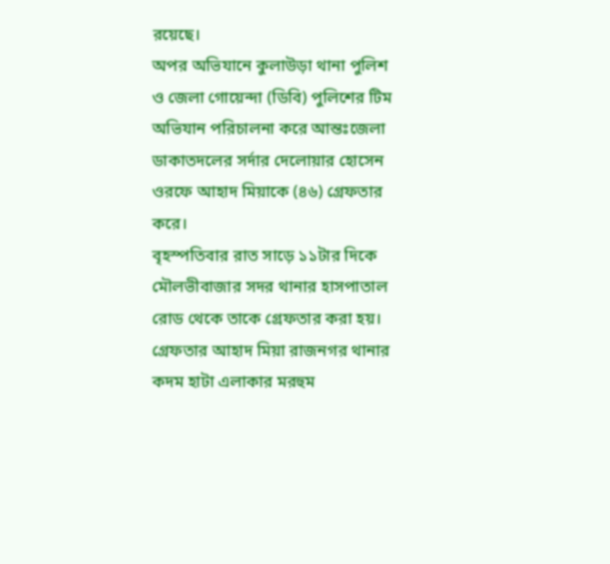রয়েছে।
অপর অভিযানে কুলাউড়া থানা পুলিশ ও জেলা গোয়েন্দা (ডিবি) পুলিশের টিম অভিযান পরিচালনা করে আন্তঃজেলা ডাকাতদলের সর্দার দেলোয়ার হোসেন ওরফে আহাদ মিয়াকে (৪৬) গ্রেফতার করে।
বৃহস্পতিবার রাত সাড়ে ১১টার দিকে মৌলভীবাজার সদর থানার হাসপাতাল রোড থেকে তাকে গ্রেফতার করা হয়।
গ্রেফতার আহাদ মিয়া রাজনগর থানার কদম হাটা এলাকার মরহুম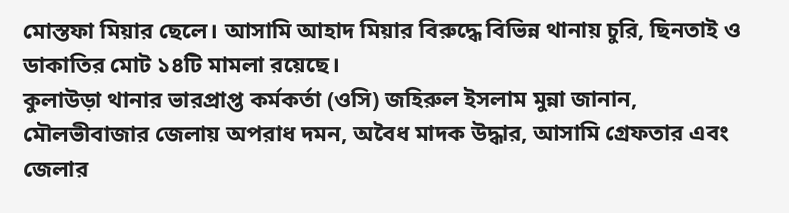মোস্তফা মিয়ার ছেলে। আসামি আহাদ মিয়ার বিরুদ্ধে বিভিন্ন থানায় চুরি, ছিনতাই ও ডাকাতির মোট ১৪টি মামলা রয়েছে।
কুলাউড়া থানার ভারপ্রাপ্ত কর্মকর্তা (ওসি) জহিরুল ইসলাম মুন্না জানান, মৌলভীবাজার জেলায় অপরাধ দমন, অবৈধ মাদক উদ্ধার, আসামি গ্রেফতার এবং জেলার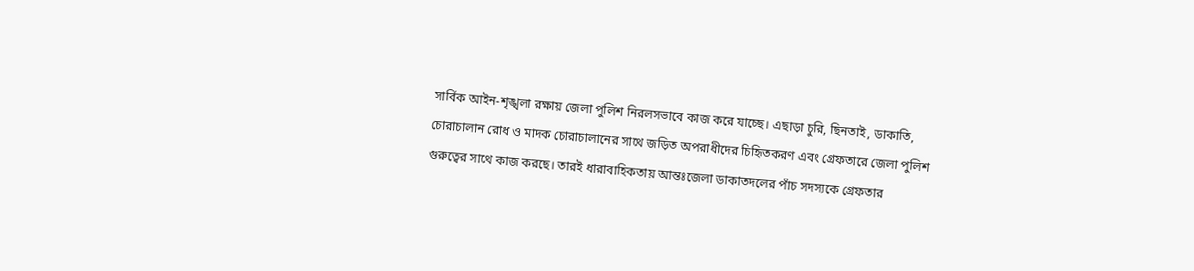সার্বিক আইন-শৃঙ্খলা রক্ষায় জেলা পুলিশ নিরলসভাবে কাজ করে যাচ্ছে। এছাড়া চুরি, ছিনতাই, ডাকাতি, চোরাচালান রোধ ও মাদক চোরাচালানের সাথে জড়িত অপরাধীদের চিহিৃতকরণ এবং গ্রেফতারে জেলা পুলিশ গুরুত্বের সাথে কাজ করছে। তারই ধারাবাহিকতায় আন্তঃজেলা ডাকাতদলের পাঁচ সদস্যকে গ্রেফতার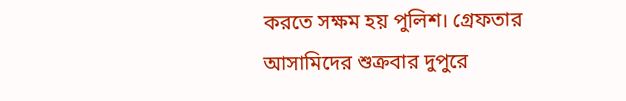করতে সক্ষম হয় পুলিশ। গ্রেফতার আসামিদের শুক্রবার দুপুরে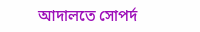আদালতে সোপর্দ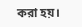করা হয়।